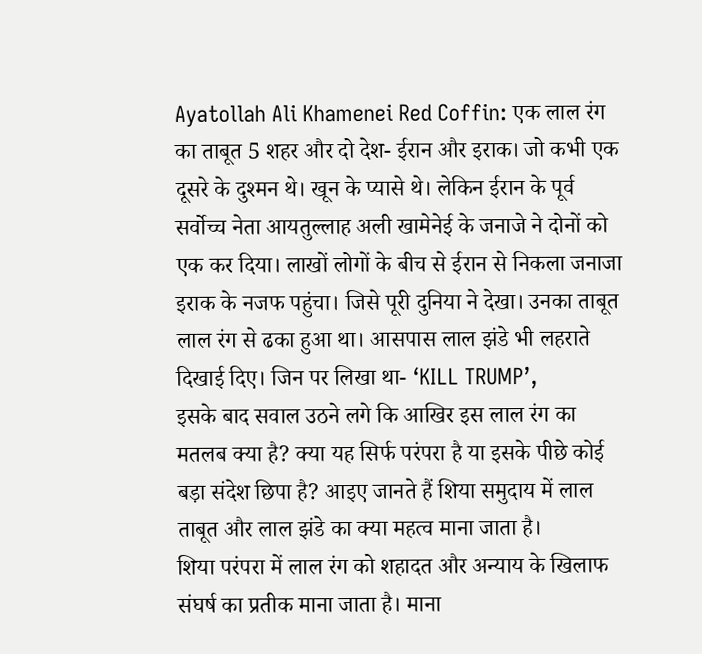Ayatollah Ali Khamenei Red Coffin: एक लाल रंग का ताबूत 5 शहर और दो देश- ईरान और इराक। जो कभी एक दूसरे के दुश्मन थे। खून के प्यासे थे। लेकिन ईरान के पूर्व सर्वोच्च नेता आयतुल्लाह अली खामेनेई के जनाजे ने दोनों को एक कर दिया। लाखों लोगों के बीच से ईरान से निकला जनाजा इराक के नजफ पहुंचा। जिसे पूरी दुनिया ने देखा। उनका ताबूत लाल रंग से ढका हुआ था। आसपास लाल झंडे भी लहराते दिखाई दिए। जिन पर लिखा था- ‘KILL TRUMP’,
इसके बाद सवाल उठने लगे कि आखिर इस लाल रंग का मतलब क्या है? क्या यह सिर्फ परंपरा है या इसके पीछे कोई बड़ा संदेश छिपा है? आइए जानते हैं शिया समुदाय में लाल ताबूत और लाल झंडे का क्या महत्व माना जाता है।
शिया परंपरा में लाल रंग को शहादत और अन्याय के खिलाफ संघर्ष का प्रतीक माना जाता है। माना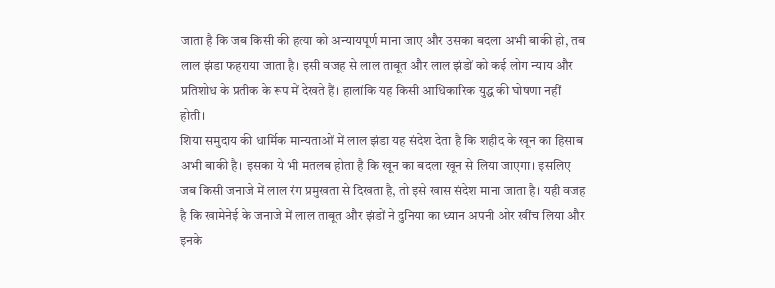जाता है कि जब किसी की हत्या को अन्यायपूर्ण माना जाए और उसका बदला अभी बाकी हो, तब लाल झंडा फहराया जाता है। इसी वजह से लाल ताबूत और लाल झंडों को कई लोग न्याय और प्रतिशोध के प्रतीक के रूप में देखते हैं। हालांकि यह किसी आधिकारिक युद्ध की घोषणा नहीं होती।
शिया समुदाय की धार्मिक मान्यताओं में लाल झंडा यह संदेश देता है कि शहीद के खून का हिसाब अभी बाकी है। इसका ये भी मतलब होता है कि खून का बदला खून से लिया जाएगा। इसलिए जब किसी जनाजे में लाल रंग प्रमुखता से दिखता है, तो इसे खास संदेश माना जाता है। यही वजह है कि खामेनेई के जनाजे में लाल ताबूत और झंडों ने दुनिया का ध्यान अपनी ओर खींच लिया और इनके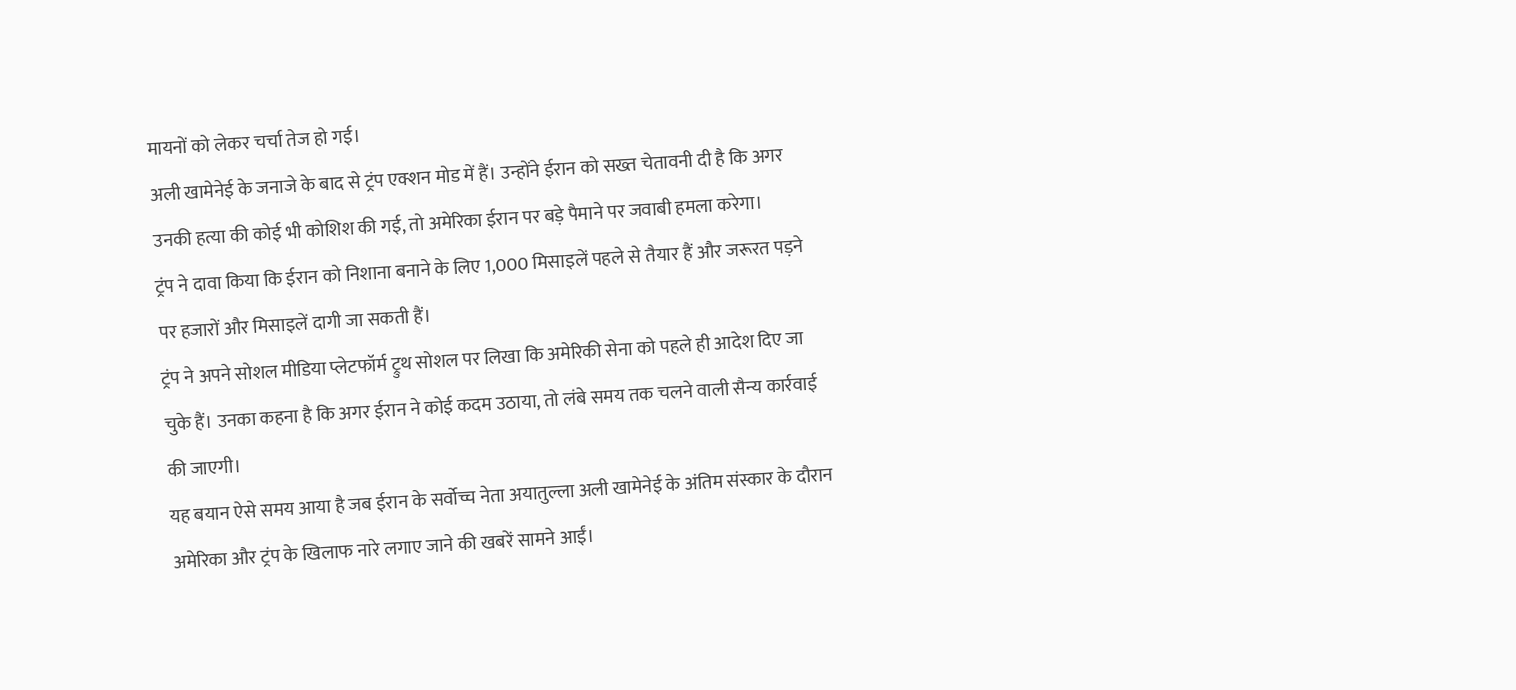मायनों को लेकर चर्चा तेज हो गई।
अली खामेनेई के जनाजे के बाद से ट्रंप एक्शन मोड में हैं। उन्होंने ईरान को सख्त चेतावनी दी है कि अगर उनकी हत्या की कोई भी कोशिश की गई, तो अमेरिका ईरान पर बड़े पैमाने पर जवाबी हमला करेगा।
ट्रंप ने दावा किया कि ईरान को निशाना बनाने के लिए 1,000 मिसाइलें पहले से तैयार हैं और जरूरत पड़ने पर हजारों और मिसाइलें दागी जा सकती हैं।
ट्रंप ने अपने सोशल मीडिया प्लेटफॉर्म ट्रुथ सोशल पर लिखा कि अमेरिकी सेना को पहले ही आदेश दिए जा चुके हैं। उनका कहना है कि अगर ईरान ने कोई कदम उठाया, तो लंबे समय तक चलने वाली सैन्य कार्रवाई की जाएगी।
यह बयान ऐसे समय आया है जब ईरान के सर्वोच्च नेता अयातुल्ला अली खामेनेई के अंतिम संस्कार के दौरान अमेरिका और ट्रंप के खिलाफ नारे लगाए जाने की खबरें सामने आईं।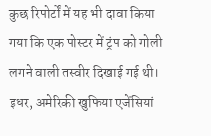कुछ रिपोर्टों में यह भी दावा किया गया कि एक पोस्टर में ट्रंप को गोली लगने वाली तस्वीर दिखाई गई थी।
इधर, अमेरिकी खुफिया एजेंसियां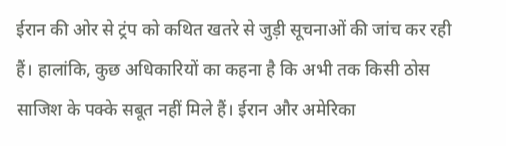ईरान की ओर से ट्रंप को कथित खतरे से जुड़ी सूचनाओं की जांच कर रही हैं। हालांकि, कुछ अधिकारियों का कहना है कि अभी तक किसी ठोस साजिश के पक्के सबूत नहीं मिले हैं। ईरान और अमेरिका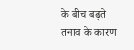के बीच बढ़ते तनाव के कारण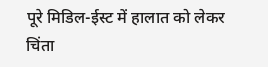पूरे मिडिल-ईस्ट में हालात को लेकर चिंता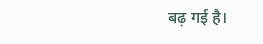बढ़ गई है।